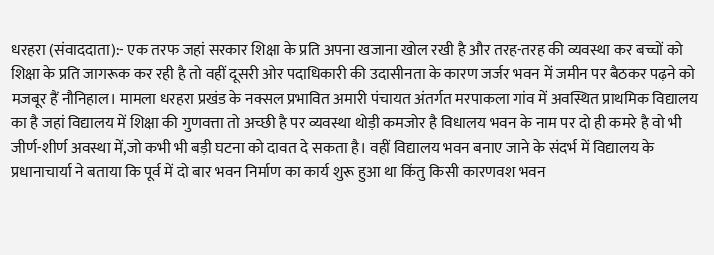धरहरा (संवाददाता):- एक तरफ जहां सरकार शिक्षा के प्रति अपना खजाना खोल रखी है और तरह-तरह की व्यवस्था कर बच्चों को शिक्षा के प्रति जागरूक कर रही है तो वहीं दूसरी ओर पदाधिकारी की उदासीनता के कारण जर्जर भवन में जमीन पर बैठकर पढ़ने को मजबूर हैं नौनिहाल। मामला धरहरा प्रखंड के नक्सल प्रभावित अमारी पंचायत अंतर्गत मरपाकला गांव में अवस्थित प्राथमिक विद्यालय का है जहां विद्यालय में शिक्षा की गुणवत्ता तो अच्छी है पर व्यवस्था थोड़ी कमजोर है विधालय भवन के नाम पर दो ही कमरे है वो भी जीर्ण-शीर्ण अवस्था में,जो कभी भी बड़ी घटना को दावत दे सकता है। वहीं विद्यालय भवन बनाए जाने के संदर्भ में विद्यालय के प्रधानाचार्या ने बताया कि पूर्व में दो बार भवन निर्माण का कार्य शुरू हुआ था किंतु किसी कारणवश भवन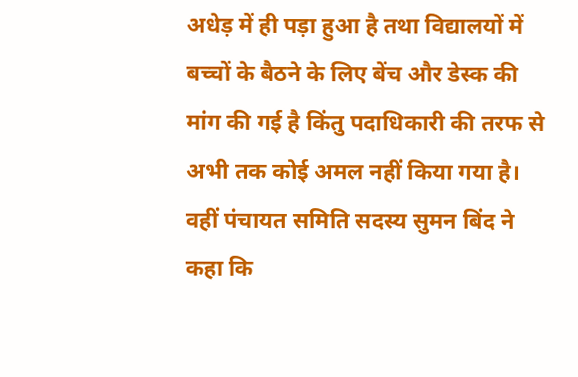अधेड़ में ही पड़ा हुआ है तथा विद्यालयों में बच्चों के बैठने के लिए बेंच और डेस्क की मांग की गई है किंतु पदाधिकारी की तरफ से अभी तक कोई अमल नहीं किया गया है। वहीं पंचायत समिति सदस्य सुमन बिंद ने कहा कि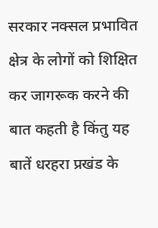सरकार नक्सल प्रभावित क्षेत्र के लोगों को शिक्षित कर जागरूक करने की बात कहती है किंतु यह बातें धरहरा प्रखंड के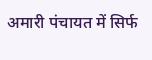अमारी पंचायत में सिर्फ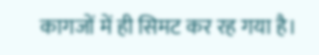कागजों में ही सिमट कर रह गया है।